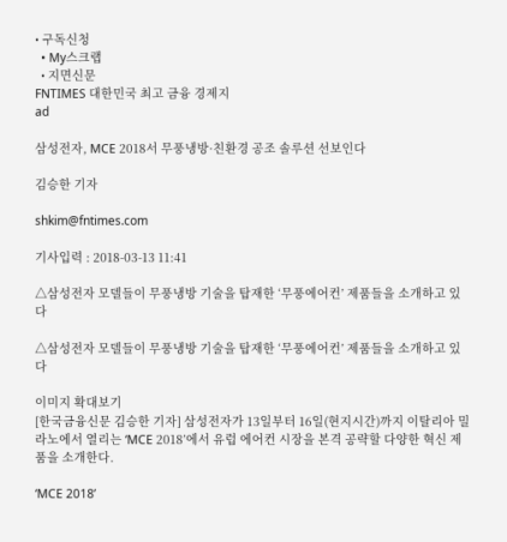• 구독신청
  • My스크랩
  • 지면신문
FNTIMES 대한민국 최고 금융 경제지
ad

삼성전자, MCE 2018서 무풍냉방·친환경 공조 솔루션 선보인다

김승한 기자

shkim@fntimes.com

기사입력 : 2018-03-13 11:41

△삼성전자 모델들이 무풍냉방 기술을 탑재한 ‘무풍에어컨’ 제품들을 소개하고 있다

△삼성전자 모델들이 무풍냉방 기술을 탑재한 ‘무풍에어컨’ 제품들을 소개하고 있다

이미지 확대보기
[한국금융신문 김승한 기자] 삼성전자가 13일부터 16일(현지시간)까지 이탈리아 밀라노에서 열리는 ‘MCE 2018’에서 유럽 에어컨 시장을 본격 공략할 다양한 혁신 제품을 소개한다.

‘MCE 2018’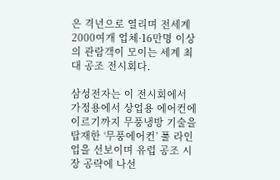은 격년으로 열리며 전세계 2000여개 업체·16만명 이상의 관람객이 모이는 세계 최대 공조 전시회다.

삼성전자는 이 전시회에서 가정용에서 상업용 에어컨에 이르기까지 무풍냉방 기술을 탑재한 ‘무풍에어컨’ 풀 라인업을 선보이며 유럽 공조 시장 공략에 나선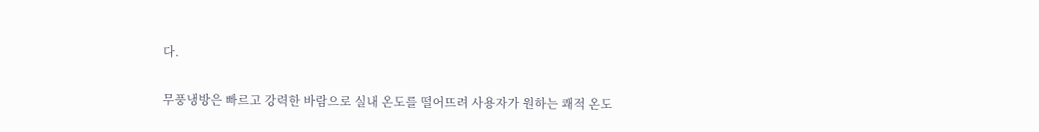다.

무풍냉방은 빠르고 강력한 바람으로 실내 온도를 떨어뜨려 사용자가 원하는 쾌적 온도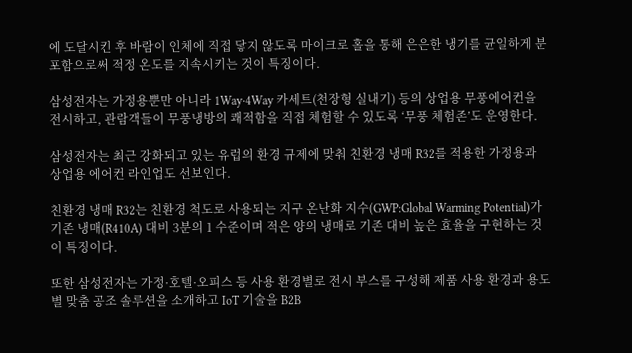에 도달시킨 후 바람이 인체에 직접 닿지 않도록 마이크로 홀을 통해 은은한 냉기를 균일하게 분포함으로써 적정 온도를 지속시키는 것이 특징이다.

삼성전자는 가정용뿐만 아니라 1Way·4Way 카세트(천장형 실내기) 등의 상업용 무풍에어컨을 전시하고, 관람객들이 무풍냉방의 쾌적함을 직접 체험할 수 있도록 ‘무풍 체험존’도 운영한다.

삼성전자는 최근 강화되고 있는 유럽의 환경 규제에 맞춰 친환경 냉매 R32를 적용한 가정용과 상업용 에어컨 라인업도 선보인다.

친환경 냉매 R32는 친환경 척도로 사용되는 지구 온난화 지수(GWP:Global Warming Potential)가 기존 냉매(R410A) 대비 3분의 1 수준이며 적은 양의 냉매로 기존 대비 높은 효율을 구현하는 것이 특징이다.

또한 삼성전자는 가정·호텔·오피스 등 사용 환경별로 전시 부스를 구성해 제품 사용 환경과 용도별 맞춤 공조 솔루션을 소개하고 IoT 기술을 B2B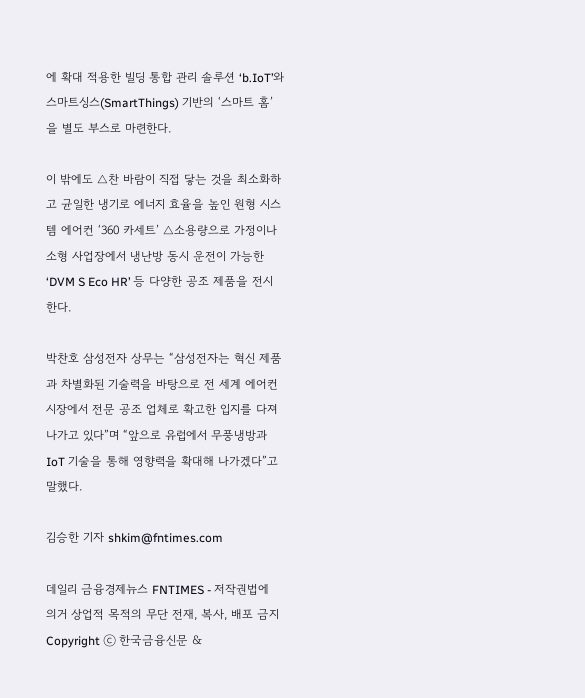에 확대 적용한 빌딩 통합 관리 솔루션 ‘b.IoT’와 스마트싱스(SmartThings) 기반의 ‘스마트 홈’을 별도 부스로 마련한다.

이 밖에도 △찬 바람이 직접 닿는 것을 최소화하고 균일한 냉기로 에너지 효율을 높인 원형 시스템 에어컨 ‘360 카세트’ △소용량으로 가정이나 소형 사업장에서 냉난방 동시 운전이 가능한 ‘DVM S Eco HR’ 등 다양한 공조 제품을 전시한다.

박찬호 삼성전자 상무는 “삼성전자는 혁신 제품과 차별화된 기술력을 바탕으로 전 세계 에어컨 시장에서 전문 공조 업체로 확고한 입지를 다져 나가고 있다”며 “앞으로 유럽에서 무풍냉방과 IoT 기술을 통해 영향력을 확대해 나가겠다”고 말했다.

김승한 기자 shkim@fntimes.com

데일리 금융경제뉴스 FNTIMES - 저작권법에 의거 상업적 목적의 무단 전재, 복사, 배포 금지
Copyright ⓒ 한국금융신문 &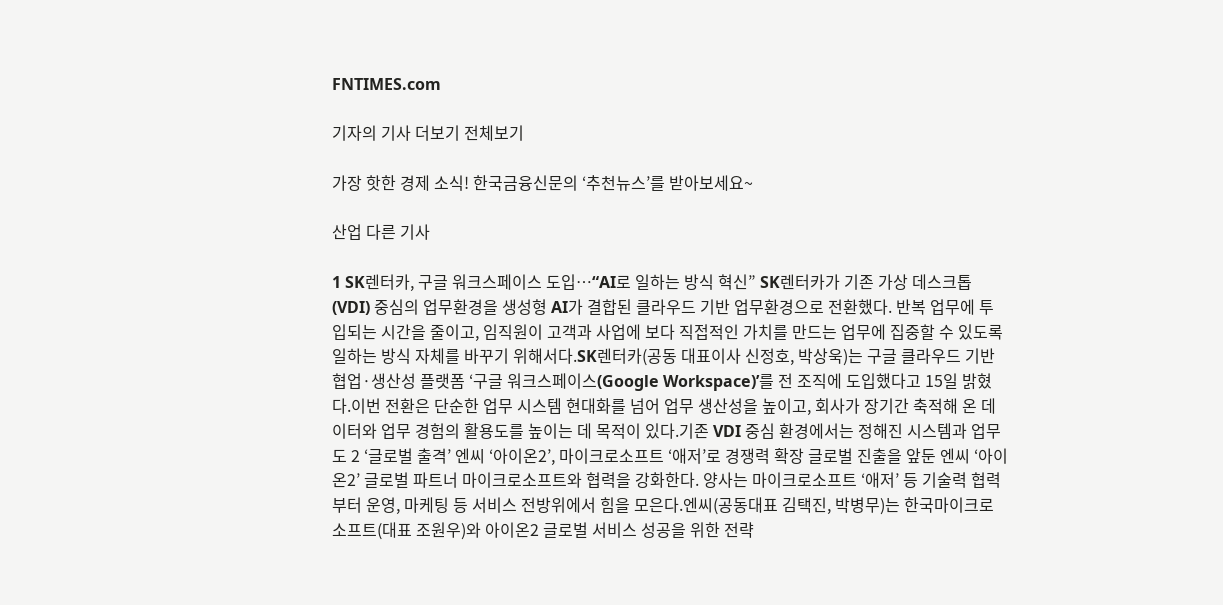FNTIMES.com

기자의 기사 더보기 전체보기

가장 핫한 경제 소식! 한국금융신문의 ‘추천뉴스’를 받아보세요~

산업 다른 기사

1 SK렌터카, 구글 워크스페이스 도입…“AI로 일하는 방식 혁신” SK렌터카가 기존 가상 데스크톱(VDI) 중심의 업무환경을 생성형 AI가 결합된 클라우드 기반 업무환경으로 전환했다. 반복 업무에 투입되는 시간을 줄이고, 임직원이 고객과 사업에 보다 직접적인 가치를 만드는 업무에 집중할 수 있도록 일하는 방식 자체를 바꾸기 위해서다.SK렌터카(공동 대표이사 신정호, 박상욱)는 구글 클라우드 기반 협업·생산성 플랫폼 ‘구글 워크스페이스(Google Workspace)’를 전 조직에 도입했다고 15일 밝혔다.이번 전환은 단순한 업무 시스템 현대화를 넘어 업무 생산성을 높이고, 회사가 장기간 축적해 온 데이터와 업무 경험의 활용도를 높이는 데 목적이 있다.기존 VDI 중심 환경에서는 정해진 시스템과 업무 도 2 ‘글로벌 출격’ 엔씨 ‘아이온2’, 마이크로소프트 ‘애저’로 경쟁력 확장 글로벌 진출을 앞둔 엔씨 ‘아이온2’ 글로벌 파트너 마이크로소프트와 협력을 강화한다. 양사는 마이크로소프트 ‘애저’ 등 기술력 협력부터 운영, 마케팅 등 서비스 전방위에서 힘을 모은다.엔씨(공동대표 김택진, 박병무)는 한국마이크로소프트(대표 조원우)와 아이온2 글로벌 서비스 성공을 위한 전략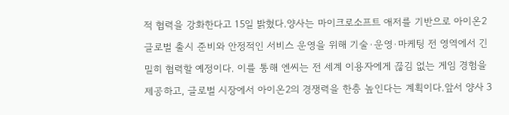적 협력을 강화한다고 15일 밝혔다.양사는 마이크로소프트 애저를 기반으로 아이온2 글로벌 출시 준비와 안정적인 서비스 운영을 위해 기술·운영·마케팅 전 영역에서 긴밀히 협력할 예정이다. 이를 통해 엔씨는 전 세계 이용자에게 끊김 없는 게임 경험을 제공하고, 글로벌 시장에서 아이온2의 경쟁력을 한층 높인다는 계획이다.앞서 양사 3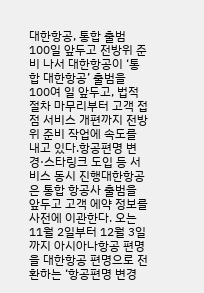대한항공, 통합 출범 100일 앞두고 전방위 준비 나서 대한항공이 ‘통합 대한항공’ 출범을 100여 일 앞두고, 법적 절차 마무리부터 고객 접점 서비스 개편까지 전방위 준비 작업에 속도를 내고 있다.항공편명 변경·스타링크 도입 등 서비스 동시 진행대한항공은 통합 항공사 출범을 앞두고 고객 에약 정보를 사전에 이관한다. 오는 11월 2일부터 12월 3일까지 아시아나항공 편명을 대한항공 편명으로 전환하는 ‘항공편명 변경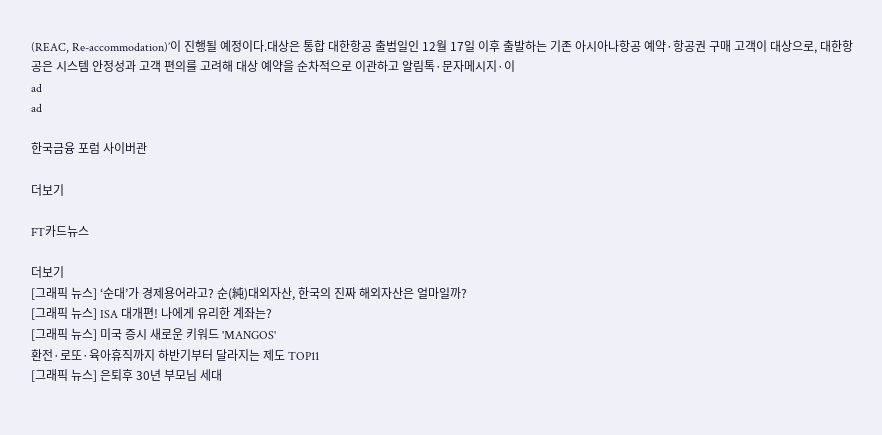(REAC, Re-accommodation)’이 진행될 예정이다.대상은 통합 대한항공 출범일인 12월 17일 이후 출발하는 기존 아시아나항공 예약·항공권 구매 고객이 대상으로, 대한항공은 시스템 안정성과 고객 편의를 고려해 대상 예약을 순차적으로 이관하고 알림톡·문자메시지·이
ad
ad

한국금융 포럼 사이버관

더보기

FT카드뉴스

더보기
[그래픽 뉴스] ‘순대’가 경제용어라고? 순(純)대외자산, 한국의 진짜 해외자산은 얼마일까?
[그래픽 뉴스] ISA 대개편! 나에게 유리한 계좌는?
[그래픽 뉴스] 미국 증시 새로운 키워드 'MANGOS'
환전·로또·육아휴직까지 하반기부터 달라지는 제도 TOP11
[그래픽 뉴스] 은퇴후 30년 부모님 세대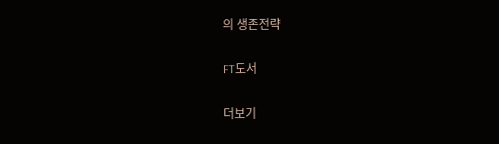의 생존전략

FT도서

더보기